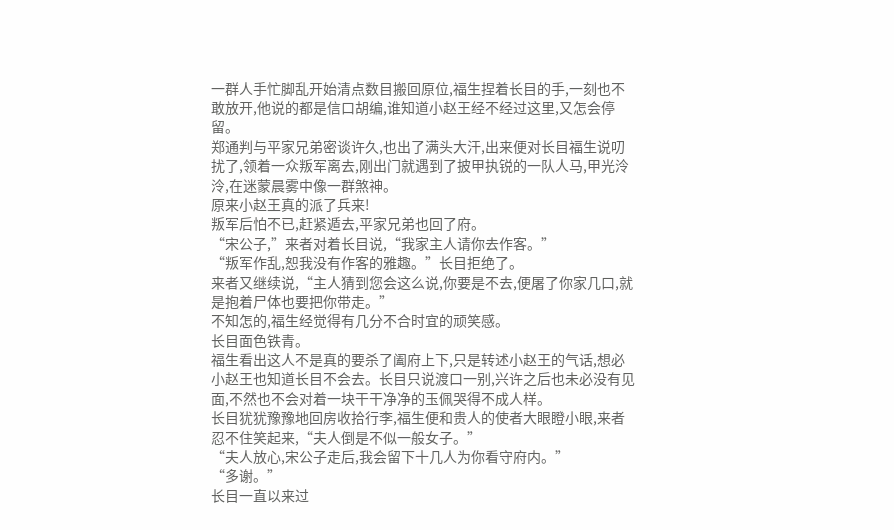一群人手忙脚乱开始清点数目搬回原位,福生捏着长目的手,一刻也不敢放开,他说的都是信口胡编,谁知道小赵王经不经过这里,又怎会停留。
郑通判与平家兄弟密谈许久,也出了满头大汗,出来便对长目福生说叨扰了,领着一众叛军离去,刚出门就遇到了披甲执锐的一队人马,甲光泠泠,在迷蒙晨雾中像一群煞神。
原来小赵王真的派了兵来!
叛军后怕不已,赶紧遁去,平家兄弟也回了府。
“宋公子,”来者对着长目说,“我家主人请你去作客。”
“叛军作乱,恕我没有作客的雅趣。”长目拒绝了。
来者又继续说,“主人猜到您会这么说,你要是不去,便屠了你家几口,就是抱着尸体也要把你带走。”
不知怎的,福生经觉得有几分不合时宜的顽笑感。
长目面色铁青。
福生看出这人不是真的要杀了阖府上下,只是转述小赵王的气话,想必小赵王也知道长目不会去。长目只说渡口一别,兴许之后也未必没有见面,不然也不会对着一块干干净净的玉佩哭得不成人样。
长目犹犹豫豫地回房收拾行李,福生便和贵人的使者大眼瞪小眼,来者忍不住笑起来,“夫人倒是不似一般女子。”
“夫人放心,宋公子走后,我会留下十几人为你看守府内。”
“多谢。”
长目一直以来过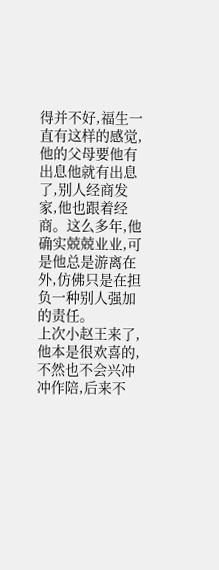得并不好,福生一直有这样的感觉,他的父母要他有出息他就有出息了,别人经商发家,他也跟着经商。这么多年,他确实兢兢业业,可是他总是游离在外,仿佛只是在担负一种别人强加的责任。
上次小赵王来了,他本是很欢喜的,不然也不会兴冲冲作陪,后来不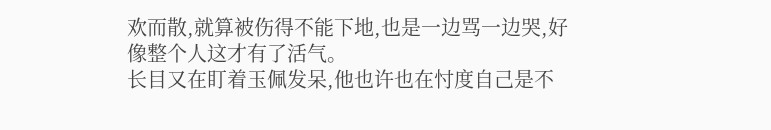欢而散,就算被伤得不能下地,也是一边骂一边哭,好像整个人这才有了活气。
长目又在盯着玉佩发呆,他也许也在忖度自己是不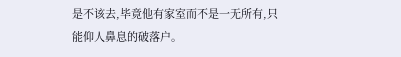是不该去,毕竟他有家室而不是一无所有,只能仰人鼻息的破落户。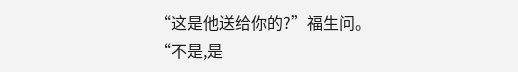“这是他送给你的?”福生问。
“不是,是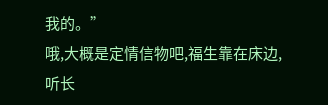我的。”
哦,大概是定情信物吧,福生靠在床边,听长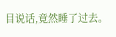目说话,竟然睡了过去。